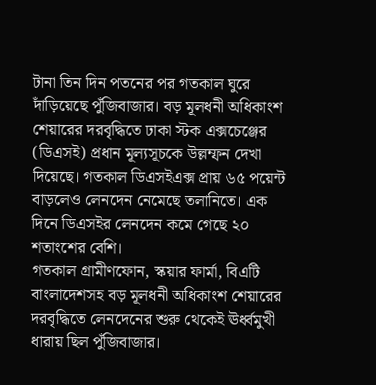টানা তিন দিন পতনের পর গতকাল ঘুরে দাঁড়িয়েছে পুঁজিবাজার। বড় মূলধনী অধিকাংশ শেয়ারের দরবৃদ্ধিতে ঢাকা স্টক এক্সচেঞ্জের (ডিএসই) প্রধান মূল্যসূচকে উল্লম্ফন দেখা দিয়েছে। গতকাল ডিএসইএক্স প্রায় ৬৫ পয়েন্ট বাড়লেও লেনদেন নেমেছে তলানিতে। এক দিনে ডিএসইর লেনদেন কমে গেছে ২০ শতাংশের বেশি।
গতকাল গ্রামীণফোন, স্কয়ার ফার্মা, বিএটি বাংলাদেশসহ বড় মূলধনী অধিকাংশ শেয়ারের দরবৃদ্ধিতে লেনদেনের শুরু থেকেই ঊর্ধ্বমুখী ধারায় ছিল পুঁজিবাজার।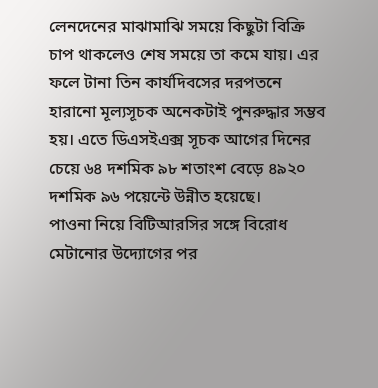লেনদেনের মাঝামাঝি সময়ে কিছুটা বিক্রি চাপ থাকলেও শেষ সময়ে তা কমে যায়। এর ফলে টানা তিন কার্যদিবসের দরপতনে হারানো মূল্যসূচক অনেকটাই পুনরুদ্ধার সম্ভব হয়। এতে ডিএসইএক্স সূচক আগের দিনের চেয়ে ৬৪ দশমিক ৯৮ শতাংশ বেড়ে ৪৯২০ দশমিক ৯৬ পয়েন্টে উন্নীত হয়েছে।
পাওনা নিয়ে বিটিআরসির সঙ্গে বিরোধ মেটানোর উদ্যোগের পর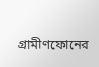গ্রামীণফোনের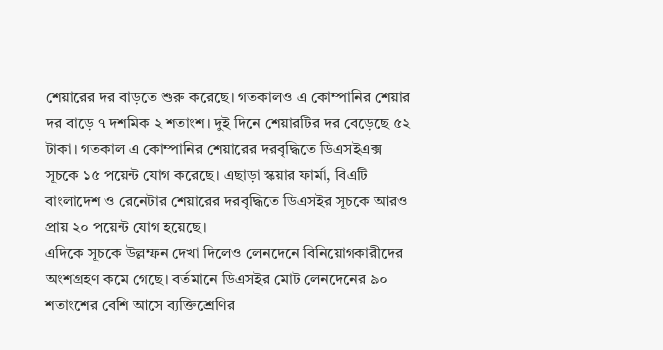শেয়ারের দর বাড়তে শুরু করেছে। গতকালও এ কোম্পানির শেয়ার দর বাড়ে ৭ দশমিক ২ শতাংশ। দুই দিনে শেয়ারটির দর বেড়েছে ৫২ টাকা। গতকাল এ কোম্পানির শেয়ারের দরবৃদ্ধিতে ডিএসইএক্স সূচকে ১৫ পয়েন্ট যোগ করেছে। এছাড়া স্কয়ার ফার্মা, বিএটি বাংলাদেশ ও রেনেটার শেয়ারের দরবৃদ্ধিতে ডিএসইর সূচকে আরও প্রায় ২০ পয়েন্ট যোগ হয়েছে।
এদিকে সূচকে উল্লম্ফন দেখা দিলেও লেনদেনে বিনিয়োগকারীদের অংশগ্রহণ কমে গেছে। বর্তমানে ডিএসইর মোট লেনদেনের ৯০ শতাংশের বেশি আসে ব্যক্তিশ্রেণির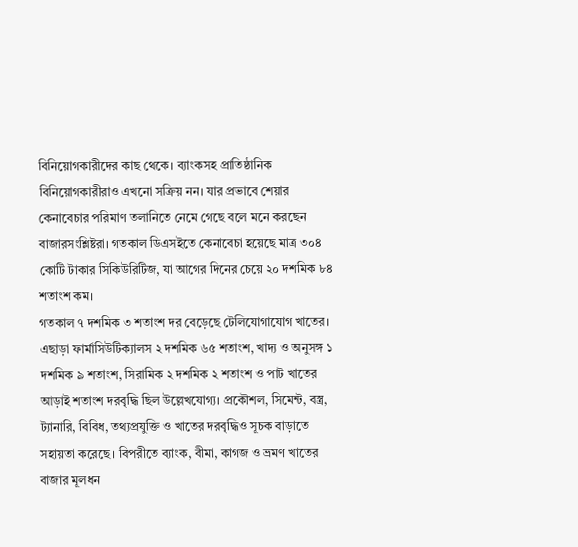বিনিয়োগকারীদের কাছ থেকে। ব্যাংকসহ প্রাতিষ্ঠানিক বিনিয়োগকারীরাও এখনো সক্রিয় নন। যার প্রভাবে শেয়ার কেনাবেচার পরিমাণ তলানিতে নেমে গেছে বলে মনে করছেন বাজারসংশ্লিষ্টরা। গতকাল ডিএসইতে কেনাবেচা হয়েছে মাত্র ৩০৪ কোটি টাকার সিকিউরিটিজ, যা আগের দিনের চেয়ে ২০ দশমিক ৮৪ শতাংশ কম।
গতকাল ৭ দশমিক ৩ শতাংশ দর বেড়েছে টেলিযোগাযোগ খাতের। এছাড়া ফার্মাসিউটিক্যালস ২ দশমিক ৬৫ শতাংশ, খাদ্য ও অনুসঙ্গ ১ দশমিক ৯ শতাংশ, সিরামিক ২ দশমিক ২ শতাংশ ও পাট খাতের আড়াই শতাংশ দরবৃদ্ধি ছিল উল্লেখযোগ্য। প্রকৌশল, সিমেন্ট, বস্ত্র, ট্যানারি, বিবিধ, তথ্যপ্রযুক্তি ও খাতের দরবৃদ্ধিও সূচক বাড়াতে সহায়তা করেছে। বিপরীতে ব্যাংক, বীমা, কাগজ ও ভ্রমণ খাতের বাজার মূলধন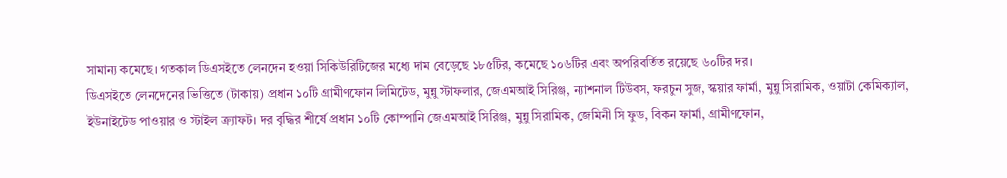সামান্য কমেছে। গতকাল ডিএসইতে লেনদেন হওয়া সিকিউরিটিজের মধ্যে দাম বেড়েছে ১৮৫টির, কমেছে ১০৬টির এবং অপরিবর্তিত রয়েছে ৬০টির দর।
ডিএসইতে লেনদেনের ভিত্তিতে (টাকায়) প্রধান ১০টি গ্রামীণফোন লিমিটেড, মুন্নু স্টাফলার, জেএমআই সিরিঞ্জ, ন্যাশনাল টিউবস, ফরচুন সুজ, স্কয়ার ফার্মা, মুন্নু সিরামিক, ওয়াটা কেমিক্যাল, ইউনাইটেড পাওয়ার ও স্টাইল ক্র্যাফট। দর বৃদ্ধির শীর্ষে প্রধান ১০টি কোম্পানি জেএমআই সিরিঞ্জ, মুন্নু সিরামিক, জেমিনী সি ফুড, বিকন ফার্মা, গ্রামীণফোন,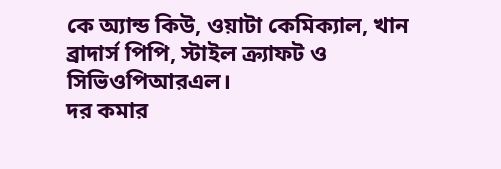কে অ্যান্ড কিউ, ওয়াটা কেমিক্যাল, খান ব্রাদার্স পিপি, স্টাইল ক্র্যাফট ও সিভিওপিআরএল।
দর কমার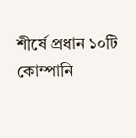শীর্ষে প্রধান ১০টি কোম্পানি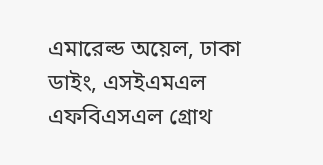এমারেল্ড অয়েল, ঢাকা ডাইং, এসইএমএল এফবিএসএল গ্রোথ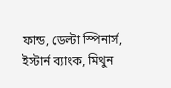ফান্ড, ডেল্টা স্পিনার্স, ইস্টার্ন ব্যাংক, মিথুন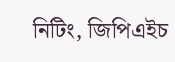নিটিং, জিপিএইচ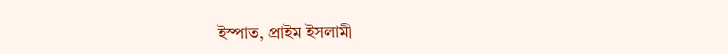ইস্পাত, প্রাইম ইসলামী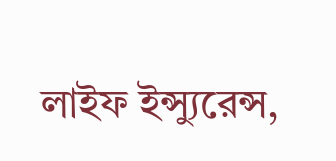লাইফ ইন্স্যুরেন্স,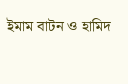ইমাম বাটন ও হামিদ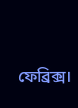ফেব্রিক্স।